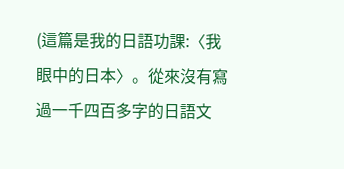(這篇是我的日語功課:〈我眼中的日本〉。從來沒有寫過一千四百多字的日語文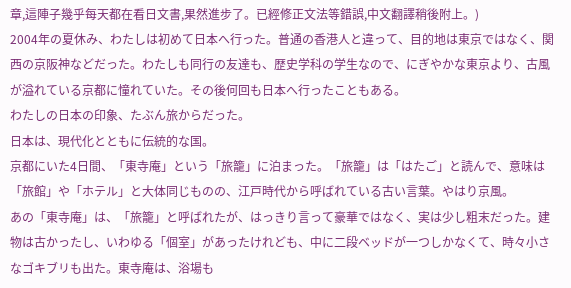章,這陣子幾乎每天都在看日文書,果然進步了。已經修正文法等錯誤,中文翻譯稍後附上。)
2004年の夏休み、わたしは初めて日本へ行った。普通の香港人と違って、目的地は東京ではなく、関西の京阪神などだった。わたしも同行の友達も、歴史学科の学生なので、にぎやかな東京より、古風が溢れている京都に憧れていた。その後何回も日本へ行ったこともある。
わたしの日本の印象、たぶん旅からだった。
日本は、現代化とともに伝統的な国。
京都にいた4日間、「東寺庵」という「旅籠」に泊まった。「旅籠」は「はたご」と読んで、意味は「旅館」や「ホテル」と大体同じものの、江戸時代から呼ばれている古い言葉。やはり京風。
あの「東寺庵」は、「旅籠」と呼ばれたが、はっきり言って豪華ではなく、実は少し粗末だった。建物は古かったし、いわゆる「個室」があったけれども、中に二段ベッドが一つしかなくて、時々小さなゴキブリも出た。東寺庵は、浴場も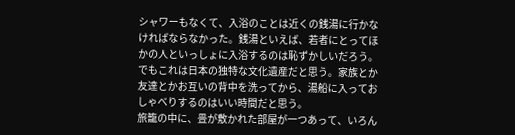シャワーもなくて、入浴のことは近くの銭湯に行かなければならなかった。銭湯といえば、若者にとってほかの人といっしょに入浴するのは恥ずかしいだろう。でもこれは日本の独特な文化遺産だと思う。家族とか友達とかお互いの背中を洗ってから、湯船に入っておしゃべりするのはいい時間だと思う。
旅籠の中に、畳が敷かれた部屋が一つあって、いろん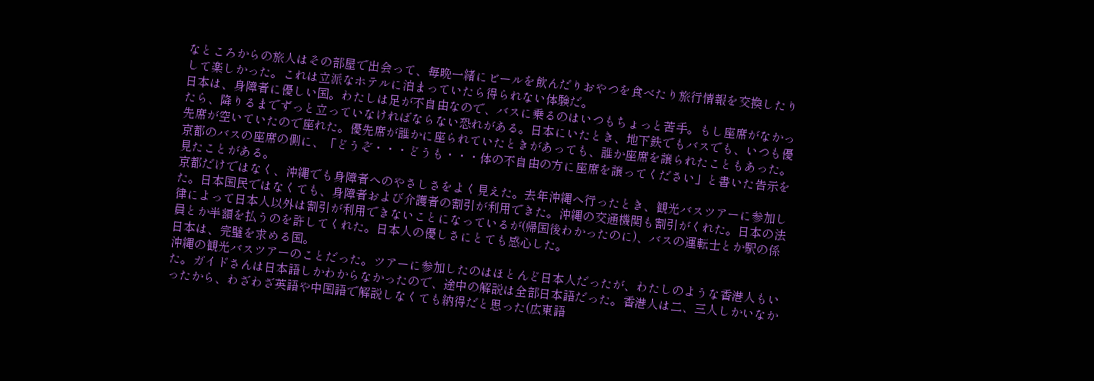なところからの旅人はその部屋で出会って、毎晩一緒にビールを飲んだりおやつを食べたり旅行情報を交換したりして楽しかった。これは立派なホテルに泊まっていたら得られない体験だ。
日本は、身障者に優しい国。わたしは足が不自由なので、バスに乗るのはいつもちょっと苦手。もし座席がなかったら、降りるまでずっと立っていなければならない恐れがある。日本にいたとき、地下鉄でもバスでも、いつも優先席が空いていたので座れた。優先席が誰かに座られていたときがあっても、誰か座席を譲られたこともあった。京都のバスの座席の側に、「どうぞ・・・どうも・・・体の不自由の方に座席を譲ってください」と書いた告示を見たことがある。
京都だけではなく、沖縄でも身障者へのやさしさをよく見えた。去年沖縄へ行ったとき、観光バスツアーに参加した。日本国民ではなくても、身障者および介護者の割引が利用できた。沖縄の交通機関も割引がくれた。日本の法律によって日本人以外は割引が利用できないことになっているが(帰国後わかったのに)、バスの運転士とか駅の係員とか半額を払うのを許してくれた。日本人の優しさにとても感心した。
日本は、完璧を求める国。
沖縄の観光バスツアーのことだった。ツアーに参加したのはほとんど日本人だったが、わたしのような香港人もいた。ガイドさんは日本語しかわからなかったので、途中の解説は全部日本語だった。香港人は二、三人しかいなかったから、わざわざ英語や中国語で解説しなくても納得だと思った(広東語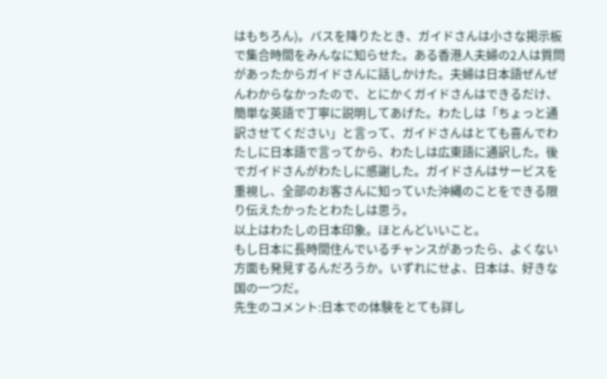はもちろん)。バスを降りたとき、ガイドさんは小さな掲示板で集合時間をみんなに知らせた。ある香港人夫婦の2人は質問があったからガイドさんに話しかけた。夫婦は日本語ぜんぜんわからなかったので、とにかくガイドさんはできるだけ、簡単な英語で丁寧に説明してあげた。わたしは「ちょっと通訳させてください」と言って、ガイドさんはとても喜んでわたしに日本語で言ってから、わたしは広東語に通訳した。後でガイドさんがわたしに感謝した。ガイドさんはサービスを重視し、全部のお客さんに知っていた沖縄のことをできる限り伝えたかったとわたしは思う。
以上はわたしの日本印象。ほとんどいいこと。
もし日本に長時間住んでいるチャンスがあったら、よくない方面も発見するんだろうか。いずれにせよ、日本は、好きな国の一つだ。
先生のコメント:日本での体験をとても詳し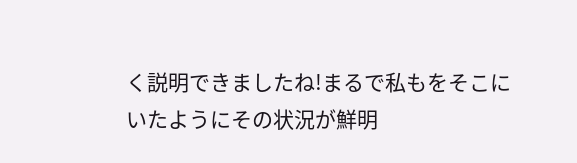く説明できましたね!まるで私もをそこにいたようにその状況が鮮明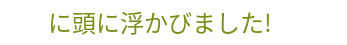に頭に浮かびました!